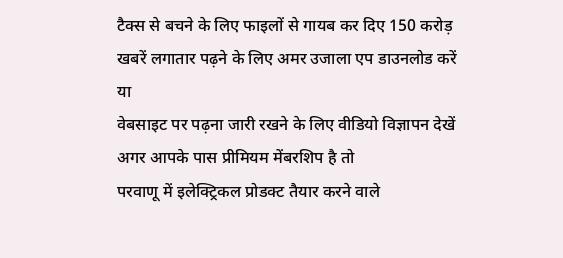टैक्स से बचने के लिए फाइलों से गायब कर दिए 150 करोड़
खबरें लगातार पढ़ने के लिए अमर उजाला एप डाउनलोड करें
या
वेबसाइट पर पढ़ना जारी रखने के लिए वीडियो विज्ञापन देखें
अगर आपके पास प्रीमियम मेंबरशिप है तो
परवाणू में इलेक्ट्रिकल प्रोडक्ट तैयार करने वाले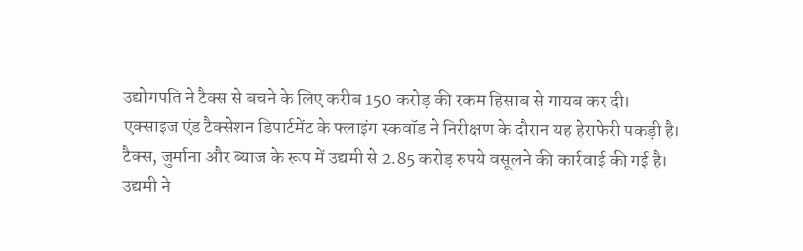उद्योगपति ने टैक्स से बचने के लिए करीब 150 करोड़ की रकम हिसाब से गायब कर दी।
एक्साइज एंड टैक्सेशन डिपार्टमेंट के फ्लाइंग स्कवॉड ने निरीक्षण के दौरान यह हेराफेरी पकड़ी है।
टैक्स, जुर्माना और ब्याज के रूप में उद्यमी से 2.85 करोड़ रुपये वसूलने की कार्रवाई की गई है।
उद्यमी ने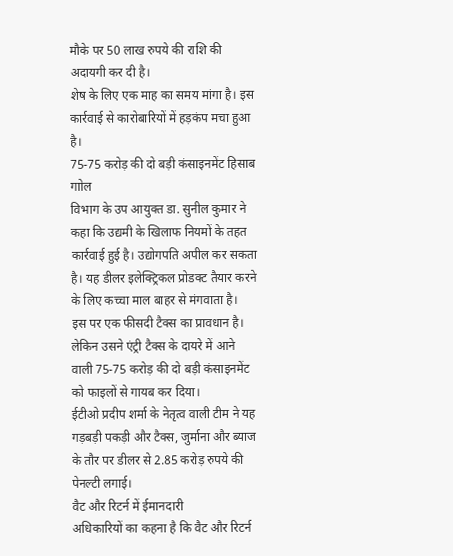मौके पर 50 लाख रुपये की राशि की अदायगी कर दी है।
शेष के लिए एक माह का समय मांगा है। इस कार्रवाई से कारोबारियों में हड़कंप मचा हुआ है।
75-75 करोड़ की दो बड़ी कंसाइनमेंट हिसाब गाोल
विभाग के उप आयुक्त डा. सुनील कुमार ने कहा कि उद्यमी के खिलाफ नियमों के तहत कार्रवाई हुई है। उद्योगपति अपील कर सकता है। यह डीलर इलेक्ट्रिकल प्रोडक्ट तैयार करने के लिए कच्चा माल बाहर से मंगवाता है।
इस पर एक फीसदी टैक्स का प्रावधान है। लेकिन उसने एंट्री टैक्स के दायरे में आने वाली 75-75 करोड़ की दो बड़ी कंसाइनमेंट को फाइलों से गायब कर दिया।
ईटीओ प्रदीप शर्मा के नेतृत्व वाली टीम ने यह गड़बड़ी पकड़ी और टैक्स, जुर्माना और ब्याज के तौर पर डीलर से 2.85 करोड़ रुपये की पेनल्टी लगाई।
वैट और रिटर्न में ईमानदारी
अधिकारियों का कहना है कि वैट और रिटर्न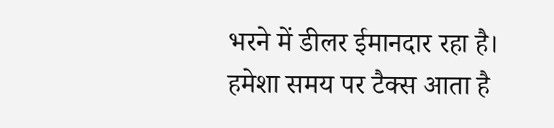भरने में डीलर ईमानदार रहा है।
हमेशा समय पर टैक्स आता है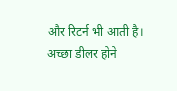और रिटर्न भी आती है।
अच्छा डीलर होने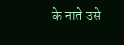के नाते उसे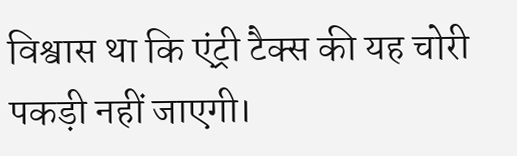विश्वास था कि एंट्री टैक्स की यह चोरी पकड़ी नहीं जाएगी।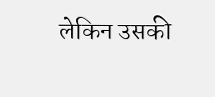लेकिन उसकी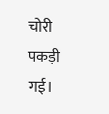चोरी पकड़ी गई।